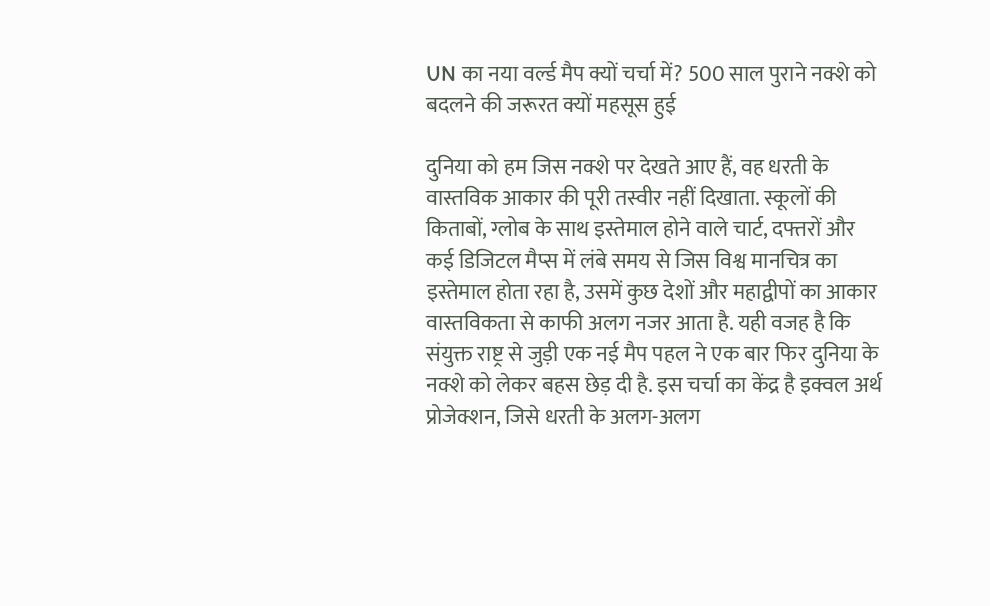UN का नया वर्ल्ड मैप क्यों चर्चा में? 500 साल पुराने नक्शे को बदलने की जरूरत क्यों महसूस हुई

दुनिया को हम जिस नक्शे पर देखते आए हैं, वह धरती के वास्तविक आकार की पूरी तस्वीर नहीं दिखाता. स्कूलों की किताबों, ग्लोब के साथ इस्तेमाल होने वाले चार्ट, दफ्तरों और कई डिजिटल मैप्स में लंबे समय से जिस विश्व मानचित्र का इस्तेमाल होता रहा है, उसमें कुछ देशों और महाद्वीपों का आकार वास्तविकता से काफी अलग नजर आता है. यही वजह है कि संयुक्त राष्ट्र से जुड़ी एक नई मैप पहल ने एक बार फिर दुनिया के नक्शे को लेकर बहस छेड़ दी है. इस चर्चा का केंद्र है इक्वल अर्थ प्रोजेक्शन, जिसे धरती के अलग-अलग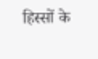हिस्सों के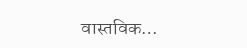वास्तविक…